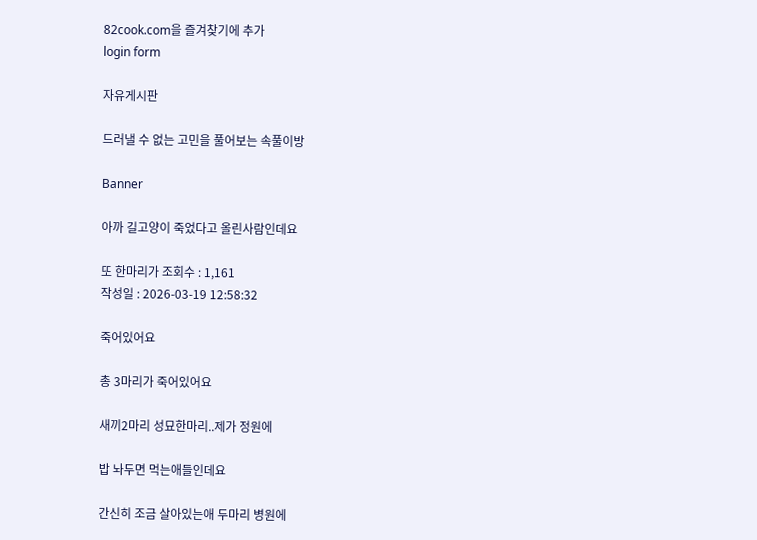82cook.com을 즐겨찾기에 추가
login form

자유게시판

드러낼 수 없는 고민을 풀어보는 속풀이방

Banner

아까 길고양이 죽었다고 올린사람인데요

또 한마리가 조회수 : 1,161
작성일 : 2026-03-19 12:58:32

죽어있어요

총 3마리가 죽어있어요

새끼2마리 성묘한마리..제가 정원에

밥 놔두면 먹는애들인데요

간신히 조금 살아있는애 두마리 병원에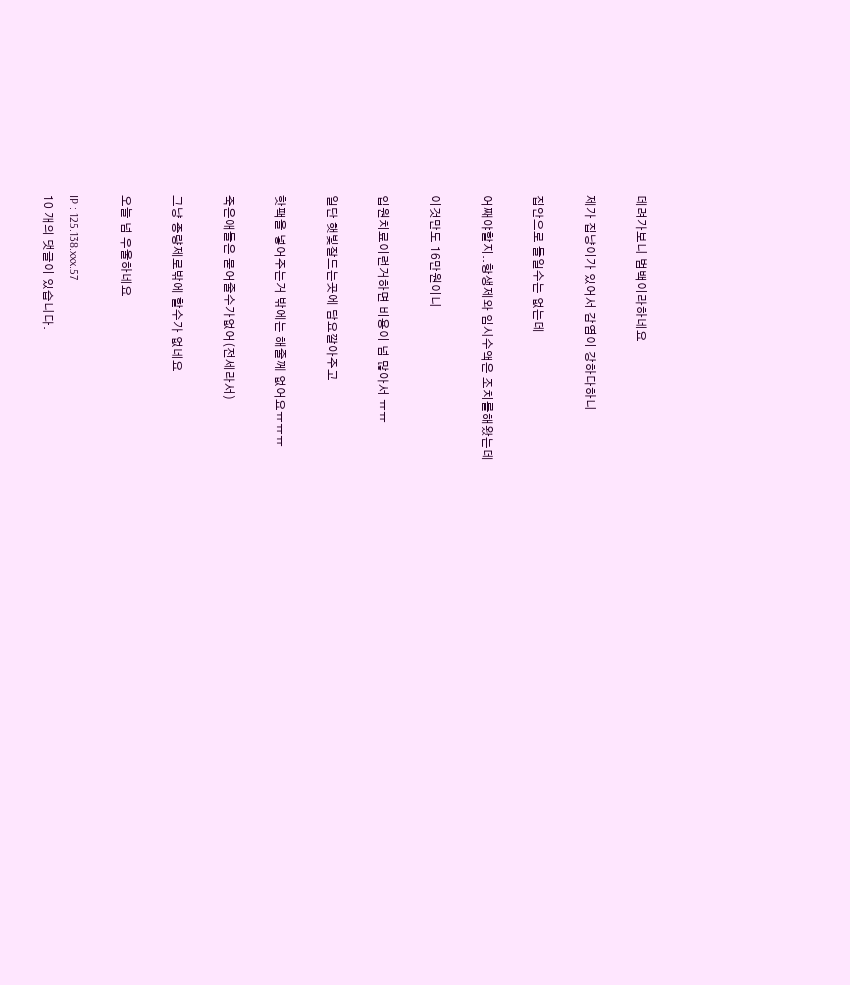데려가보니 범백이라하네요

제가 집냥이가 있어서 감염이 강하다하니

집안으로 들일수는 없는데

어째야할지..항생제와 임시수액은 조치를해왔는데

이것만도 16만원이니

입원치료이런거하면 비용이 넘 많아서 ㅠㅠ

일단 햇빛잘드는곳에 담요깔아주고

핫팩을 넣어주는거 밖에는 해줄께 없어요ㅠㅠㅠ

죽은애들은 묻어줄수가없어(전세라서)

그냥 종량제로밖에 할수가 없네요

오늘 넘 우울하네요

IP : 125.138.xxx.57
10 개의 댓글이 있습니다.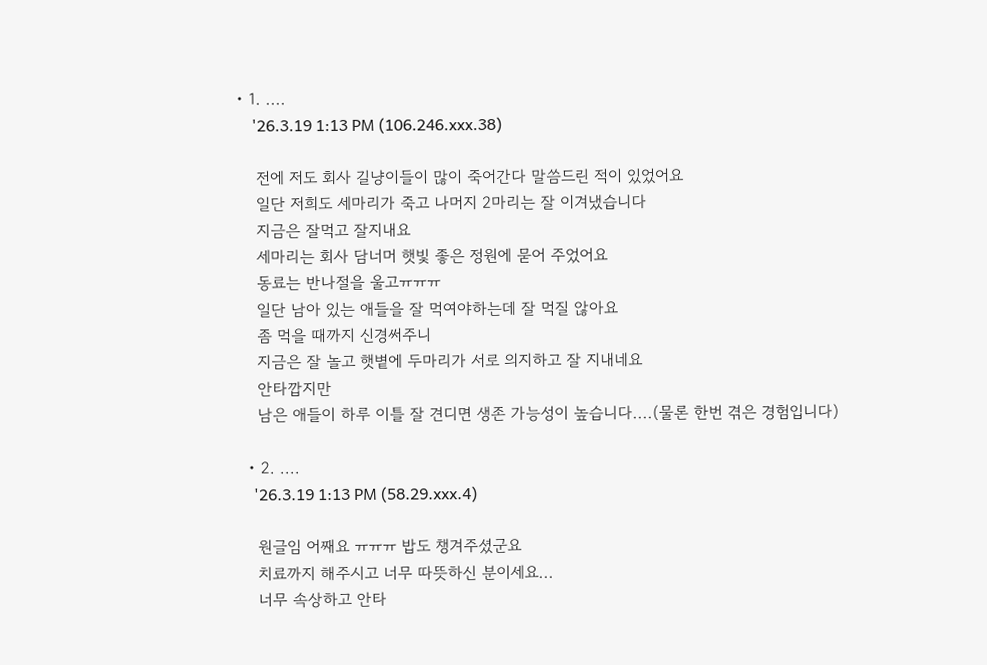• 1. ....
    '26.3.19 1:13 PM (106.246.xxx.38)

    전에 저도 회사 길냥이들이 많이 죽어간다 말씀드린 적이 있었어요
    일단 저희도 세마리가 죽고 나머지 2마리는 잘 이겨냈습니다
    지금은 잘먹고 잘지내요
    세마리는 회사 담너머 햇빛 좋은 정원에 묻어 주었어요
    동료는 반나절을 울고ㅠㅠㅠ
    일단 남아 있는 애들을 잘 먹여야하는데 잘 먹질 않아요
    좀 먹을 때까지 신경써주니
    지금은 잘 놀고 햇볕에 두마리가 서로 의지하고 잘 지내네요
    안타깝지만
    남은 애들이 하루 이틀 잘 견디면 생존 가능성이 높습니다....(물론 한번 겪은 경험입니다)

  • 2. ....
    '26.3.19 1:13 PM (58.29.xxx.4)

    원글임 어째요 ㅠㅠㅠ 밥도 챙겨주셨군요
    치료까지 해주시고 너무 따뜻하신 분이세요...
    너무 속상하고 안타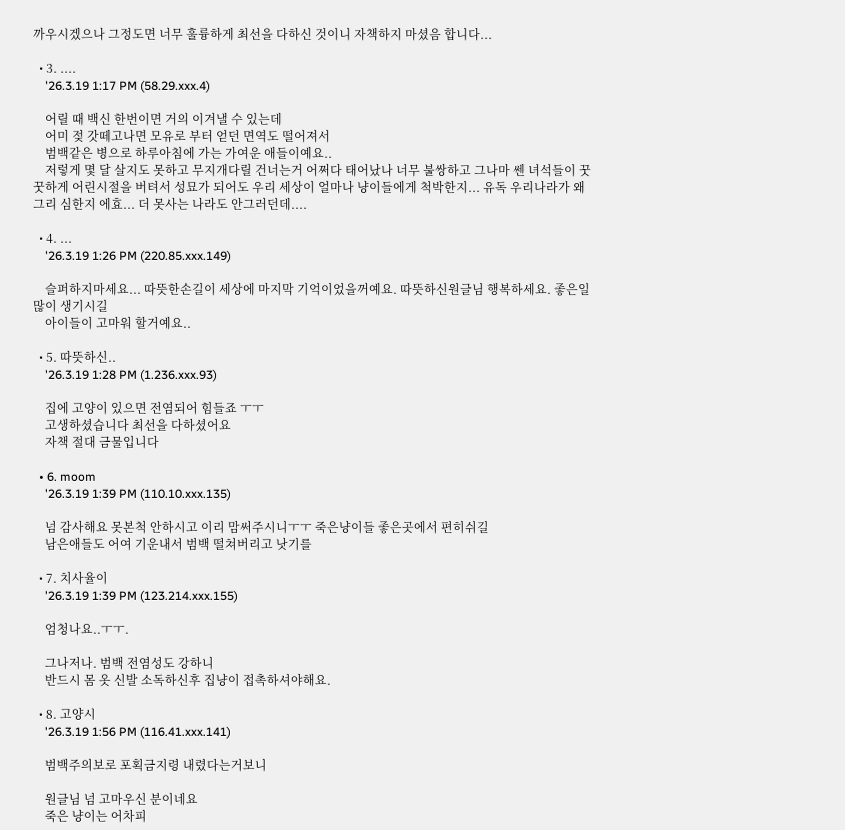까우시겠으나 그정도면 너무 훌륭하게 최선을 다하신 것이니 자책하지 마셨음 합니다...

  • 3. ....
    '26.3.19 1:17 PM (58.29.xxx.4)

    어릴 때 백신 한번이면 거의 이겨낼 수 있는데
    어미 젖 갓떼고나면 모유로 부터 얻던 면역도 떨어져서
    범백같은 병으로 하루아침에 가는 가여운 애들이예요..
    저렇게 몇 달 살지도 못하고 무지개다릴 건너는거 어쩌다 태어났나 너무 불쌍하고 그나마 쎈 녀석들이 꿋꿋하게 어린시절을 버텨서 성묘가 되어도 우리 세상이 얼마나 냥이들에게 척박한지... 유독 우리나라가 왜 그리 심한지 에효... 더 못사는 나라도 안그러던데....

  • 4. ...
    '26.3.19 1:26 PM (220.85.xxx.149)

    슬퍼하지마세요... 따뜻한손길이 세상에 마지막 기억이었을꺼예요. 따뜻하신원글님 행복하세요. 좋은일 많이 생기시길
    아이들이 고마워 할거예요..

  • 5. 따뜻하신..
    '26.3.19 1:28 PM (1.236.xxx.93)

    집에 고양이 있으면 전염되어 힘들죠 ㅜㅜ
    고생하셨습니다 최선을 다하셨어요
    자책 절대 금물입니다

  • 6. moom
    '26.3.19 1:39 PM (110.10.xxx.135)

    넘 감사해요 못본척 안하시고 이리 맘써주시니ㅜㅜ 죽은냥이들 좋은곳에서 편히쉬길
    남은애들도 어여 기운내서 범백 떨쳐버리고 낫기를

  • 7. 치사율이
    '26.3.19 1:39 PM (123.214.xxx.155)

    엄청나요..ㅜㅜ.

    그나저나. 범백 전염성도 강하니
    반드시 몸 옷 신발 소독하신후 집냥이 접촉하셔야해요.

  • 8. 고양시
    '26.3.19 1:56 PM (116.41.xxx.141)

    범백주의보로 포획금지령 내렸다는거보니

    원글님 넘 고마우신 분이네요
    죽은 냥이는 어차피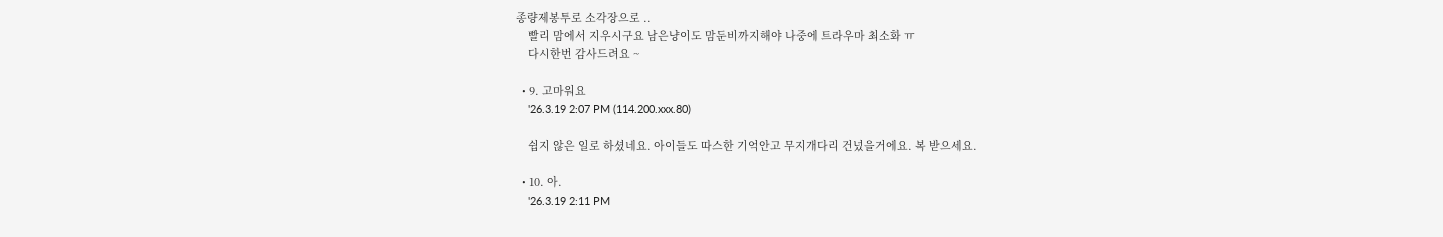종량제봉투로 소각장으로 ..
    빨리 맘에서 지우시구요 남은냥이도 맘둔비까지해야 나중에 트라우마 최소화 ㅠ
    다시한번 감사드려요 ~

  • 9. 고마워요
    '26.3.19 2:07 PM (114.200.xxx.80)

    쉽지 않은 일로 하셨네요. 아이들도 따스한 기억안고 무지개다리 건넜을거에요. 복 받으세요.

  • 10. 아.
    '26.3.19 2:11 PM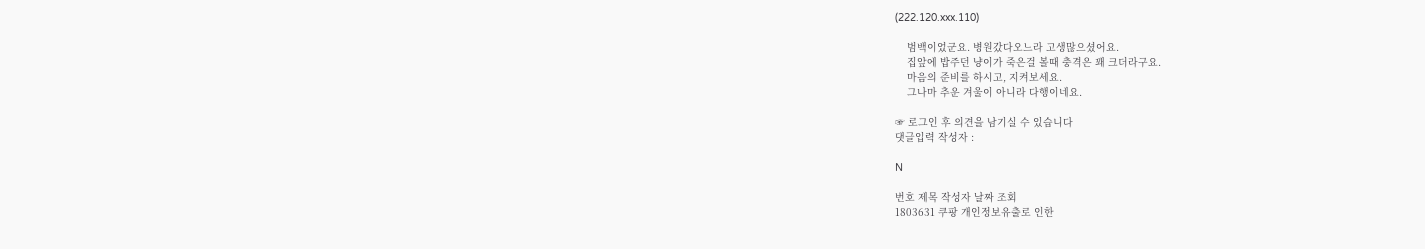(222.120.xxx.110)

    범백이었군요. 병원갔다오느라 고생많으셨어요.
    집앞에 밥주던 냥이가 죽은걸 볼때 충격은 꽤 크더라구요.
    마음의 준비를 하시고, 지켜보세요.
    그나마 추운 겨울이 아니라 다행이네요.

☞ 로그인 후 의견을 남기실 수 있습니다
댓글입력 작성자 :

N

번호 제목 작성자 날짜 조회
1803631 쿠팡 개인정보유출로 인한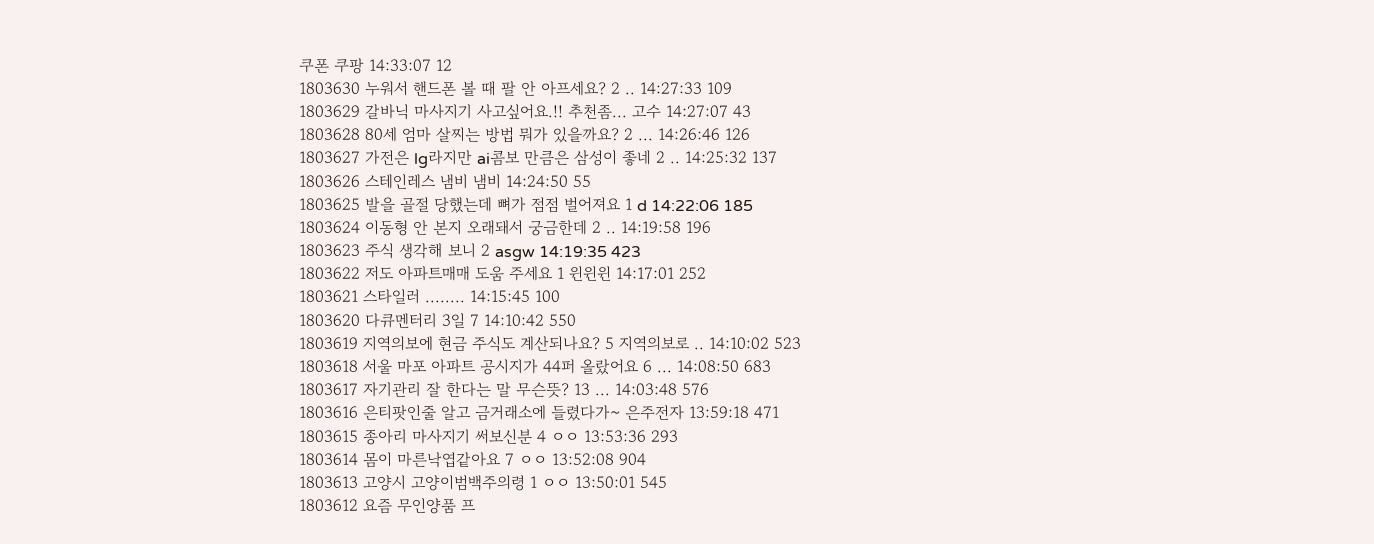쿠폰 쿠팡 14:33:07 12
1803630 누워서 핸드폰 볼 때 팔 안 아프세요? 2 .. 14:27:33 109
1803629 갈바닉 마사지기 사고싶어요.!! 추천좀... 고수 14:27:07 43
1803628 80세 엄마 살찌는 방법 뭐가 있을까요? 2 ... 14:26:46 126
1803627 가전은 lg라지만 ai콤보 만큼은 삼성이 좋네 2 .. 14:25:32 137
1803626 스테인레스 냄비 냄비 14:24:50 55
1803625 발을 골절 당했는데 뼈가 점점 벌어져요 1 d 14:22:06 185
1803624 이동형 안 본지 오래돼서 궁금한데 2 .. 14:19:58 196
1803623 주식 생각해 보니 2 asgw 14:19:35 423
1803622 저도 아파트매매 도움 주세요 1 윈윈윈 14:17:01 252
1803621 스타일러 ........ 14:15:45 100
1803620 다큐멘터리 3일 7 14:10:42 550
1803619 지역의보에 현금 주식도 계산되나요? 5 지역의보로 .. 14:10:02 523
1803618 서울 마포 아파트 공시지가 44퍼 올랐어요 6 ... 14:08:50 683
1803617 자기관리 잘 한다는 말 무슨뜻? 13 ... 14:03:48 576
1803616 은티팟인줄 알고 금거래소에 들렸다가~ 은주전자 13:59:18 471
1803615 종아리 마사지기 써보신분 4 ㅇㅇ 13:53:36 293
1803614 몸이 마른낙엽같아요 7 ㅇㅇ 13:52:08 904
1803613 고양시 고양이범백주의령 1 ㅇㅇ 13:50:01 545
1803612 요즘 무인양품 프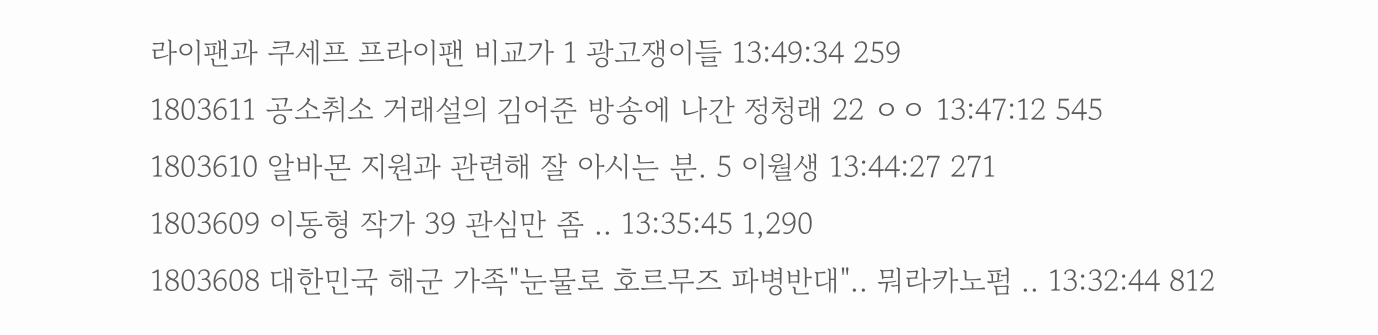라이팬과 쿠세프 프라이팬 비교가 1 광고쟁이들 13:49:34 259
1803611 공소취소 거래설의 김어준 방송에 나간 정청래 22 ㅇㅇ 13:47:12 545
1803610 알바몬 지원과 관련해 잘 아시는 분. 5 이월생 13:44:27 271
1803609 이동형 작가 39 관심만 좀 .. 13:35:45 1,290
1803608 대한민국 해군 가족"눈물로 호르무즈 파병반대".. 뭐라카노펌 .. 13:32:44 812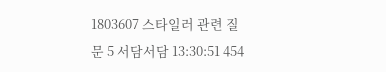1803607 스타일러 관련 질문 5 서담서담 13:30:51 454